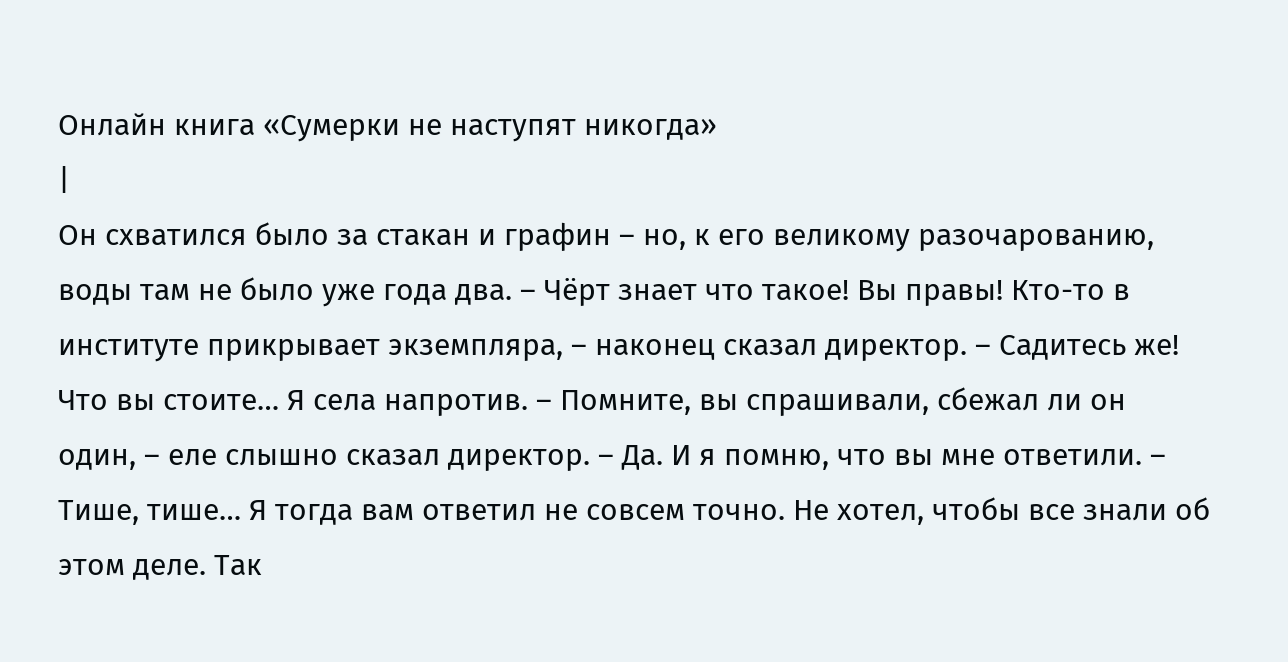Онлайн книга «Сумерки не наступят никогда»
|
Он схватился было за стакан и графин – но, к его великому разочарованию, воды там не было уже года два. – Чёрт знает что такое! Вы правы! Кто-то в институте прикрывает экземпляра, – наконец сказал директор. – Садитесь же! Что вы стоите… Я села напротив. – Помните, вы спрашивали, сбежал ли он один, – еле слышно сказал директор. – Да. И я помню, что вы мне ответили. – Тише, тише… Я тогда вам ответил не совсем точно. Не хотел, чтобы все знали об этом деле. Так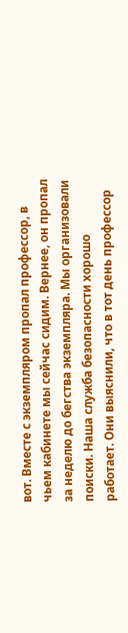вот. Вместе с экземпляром пропал профессор, в чьем кабинете мы сейчас сидим. Вернее, он пропал за неделю до бегства экземпляра. Мы организовали поиски. Наша служба безопасности хорошо работает. Они выяснили, что в тот день профессор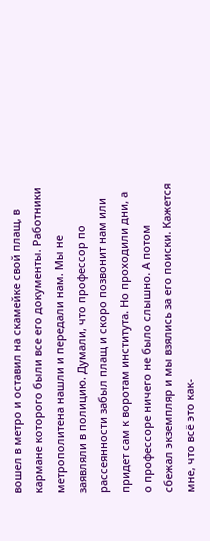вошел в метро и оставил на скамейке свой плащ, в кармане которого были все его документы. Работники метрополитена нашли и передали нам. Мы не заявляли в полицию. Думали, что профессор по рассеянности забыл плащ и скоро позвонит нам или придет сам к воротам института. Но проходили дни, а о профессоре ничего не было слышно. А потом сбежал экземпляр и мы взялись за его поиски. Кажется мне, что всё это как-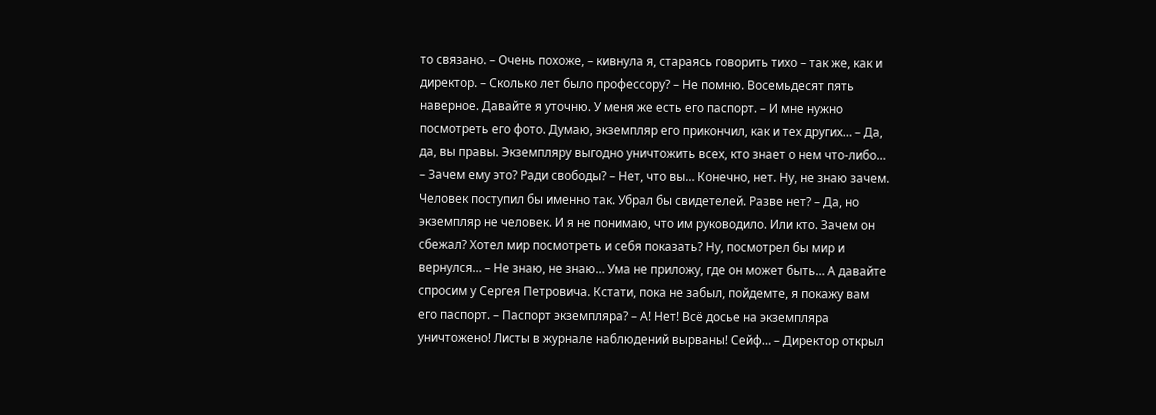то связано. – Очень похоже, – кивнула я, стараясь говорить тихо – так же, как и директор. – Сколько лет было профессору? – Не помню. Восемьдесят пять наверное. Давайте я уточню. У меня же есть его паспорт. – И мне нужно посмотреть его фото. Думаю, экземпляр его прикончил, как и тех других… – Да, да, вы правы. Экземпляру выгодно уничтожить всех, кто знает о нем что-либо… – Зачем ему это? Ради свободы? – Нет, что вы… Конечно, нет. Ну, не знаю зачем. Человек поступил бы именно так. Убрал бы свидетелей. Разве нет? – Да, но экземпляр не человек. И я не понимаю, что им руководило. Или кто. Зачем он сбежал? Хотел мир посмотреть и себя показать? Ну, посмотрел бы мир и вернулся… – Не знаю, не знаю… Ума не приложу, где он может быть… А давайте спросим у Сергея Петровича. Кстати, пока не забыл, пойдемте, я покажу вам его паспорт. – Паспорт экземпляра? – А! Нет! Всё досье на экземпляра уничтожено! Листы в журнале наблюдений вырваны! Сейф… – Директор открыл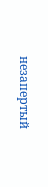незапертый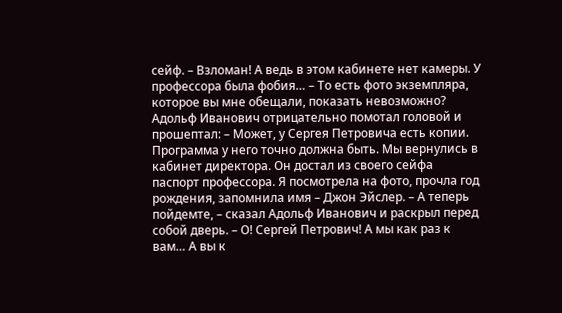сейф. – Взломан! А ведь в этом кабинете нет камеры. У профессора была фобия… – То есть фото экземпляра, которое вы мне обещали, показать невозможно? Адольф Иванович отрицательно помотал головой и прошептал: – Может, у Сергея Петровича есть копии. Программа у него точно должна быть. Мы вернулись в кабинет директора. Он достал из своего сейфа паспорт профессора. Я посмотрела на фото, прочла год рождения, запомнила имя – Джон Эйслер. – А теперь пойдемте, – сказал Адольф Иванович и раскрыл перед собой дверь. – О! Сергей Петрович! А мы как раз к вам… А вы к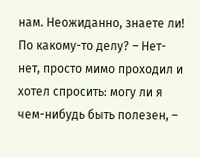нам. Неожиданно, знаете ли! По какому-то делу? – Нет-нет, просто мимо проходил и хотел спросить: могу ли я чем-нибудь быть полезен, –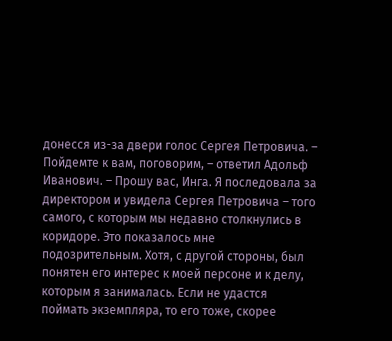донесся из-за двери голос Сергея Петровича. – Пойдемте к вам, поговорим, – ответил Адольф Иванович. – Прошу вас, Инга. Я последовала за директором и увидела Сергея Петровича – того самого, с которым мы недавно столкнулись в коридоре. Это показалось мне подозрительным. Хотя, с другой стороны, был понятен его интерес к моей персоне и к делу, которым я занималась. Если не удастся поймать экземпляра, то его тоже, скорее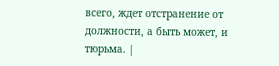всего, ждет отстранение от должности, а быть может, и тюрьма. |